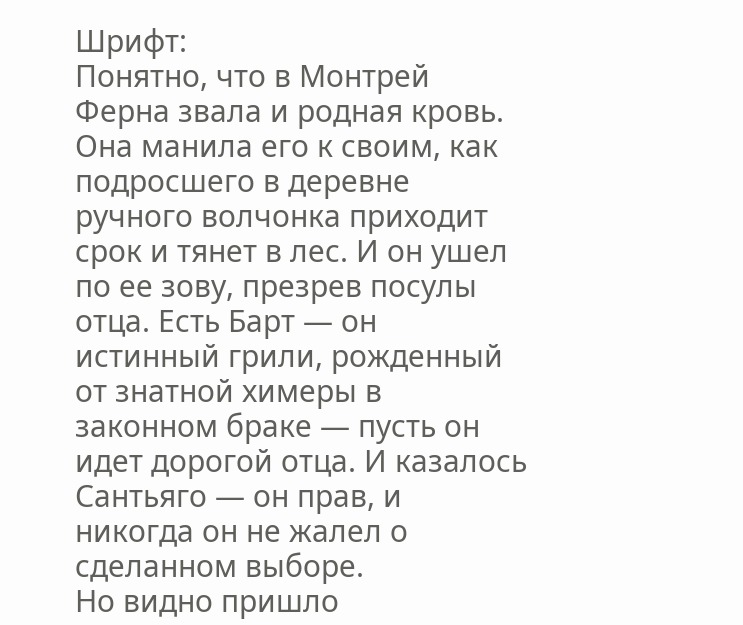Шрифт:
Понятно, что в Монтрей Ферна звала и родная кровь. Она манила его к своим, как подросшего в деревне ручного волчонка приходит срок и тянет в лес. И он ушел по ее зову, презрев посулы отца. Есть Барт — он истинный грили, рожденный от знатной химеры в законном браке — пусть он идет дорогой отца. И казалось Сантьяго — он прав, и никогда он не жалел о сделанном выборе.
Но видно пришло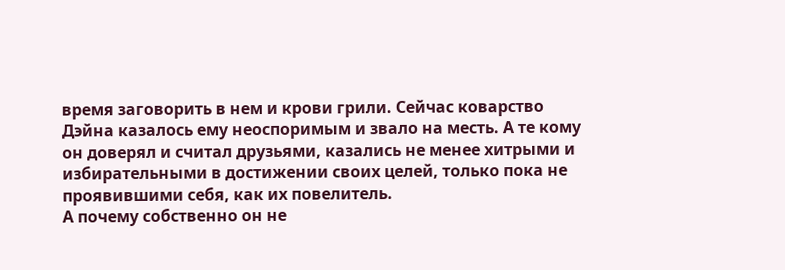время заговорить в нем и крови грили. Сейчас коварство Дэйна казалось ему неоспоримым и звало на месть. А те кому он доверял и считал друзьями, казались не менее хитрыми и избирательными в достижении своих целей, только пока не проявившими себя, как их повелитель.
А почему собственно он не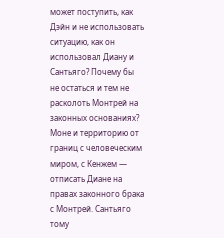может поступить, как Дэйн и не использовать ситуацию, как он использовал Диану и Сантьяго? Почему бы не остаться и тем не расколоть Монтрей на законных основаниях? Моне и территорию от границ с человеческим миром, с Кенжем — отписать Диане на правах законного брака с Монтрей. Сантьяго тому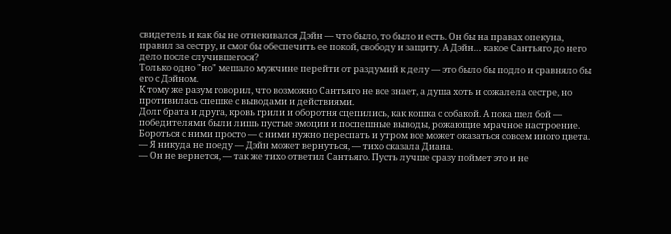свидетель и как бы не отнекивался Дэйн — что было, то было и есть. Он бы на правах опекуна, правил за сестру, и смог бы обеспечить ее покой, свободу и защиту. А Дэйн… какое Сантьяго до него дело после случившегося?
Только одно "но" мешало мужчине перейти от раздумий к делу — это было бы подло и сравняло бы его с Дэйном.
К тому же разум говорил, что возможно Сантьяго не все знает, а душа хоть и сожалела сестре, но противилась спешке с выводами и действиями.
Долг брата и друга, кровь грили и оборотня сцепились, как кошка с собакой. А пока шел бой — победителями были лишь пустые эмоции и поспешные выводы, рожающие мрачное настроение. Бороться с ними просто — с ними нужно переспать и утром все может оказаться совсем иного цвета.
— Я никуда не поеду — Дэйн может вернуться, — тихо сказала Диана.
— Он не вернется, — так же тихо ответил Сантьяго. Пусть лучше сразу поймет это и не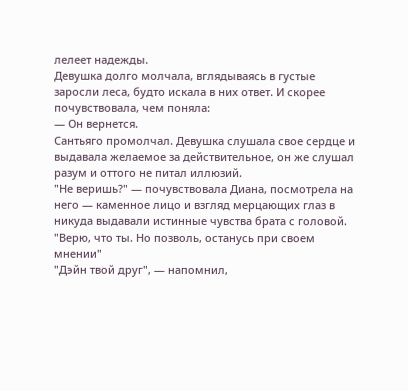лелеет надежды.
Девушка долго молчала, вглядываясь в густые заросли леса, будто искала в них ответ. И скорее почувствовала, чем поняла:
— Он вернется.
Сантьяго промолчал. Девушка слушала свое сердце и выдавала желаемое за действительное, он же слушал разум и оттого не питал иллюзий.
"Не веришь?" — почувствовала Диана, посмотрела на него — каменное лицо и взгляд мерцающих глаз в никуда выдавали истинные чувства брата с головой.
"Верю, что ты. Но позволь, останусь при своем мнении"
"Дэйн твой друг", — напомнил,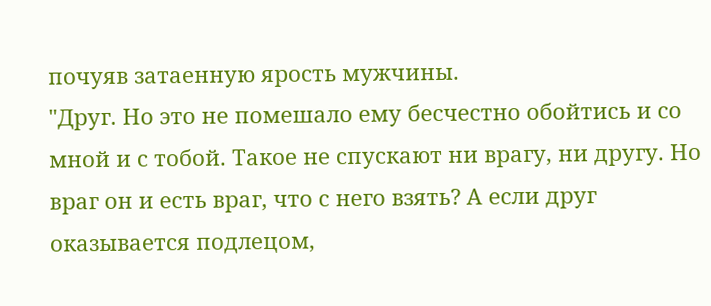почуяв затаенную ярость мужчины.
"Друг. Но это не помешало ему бесчестно обойтись и со мной и с тобой. Такое не спускают ни врагу, ни другу. Но враг он и есть враг, что с него взять? А если друг оказывается подлецом,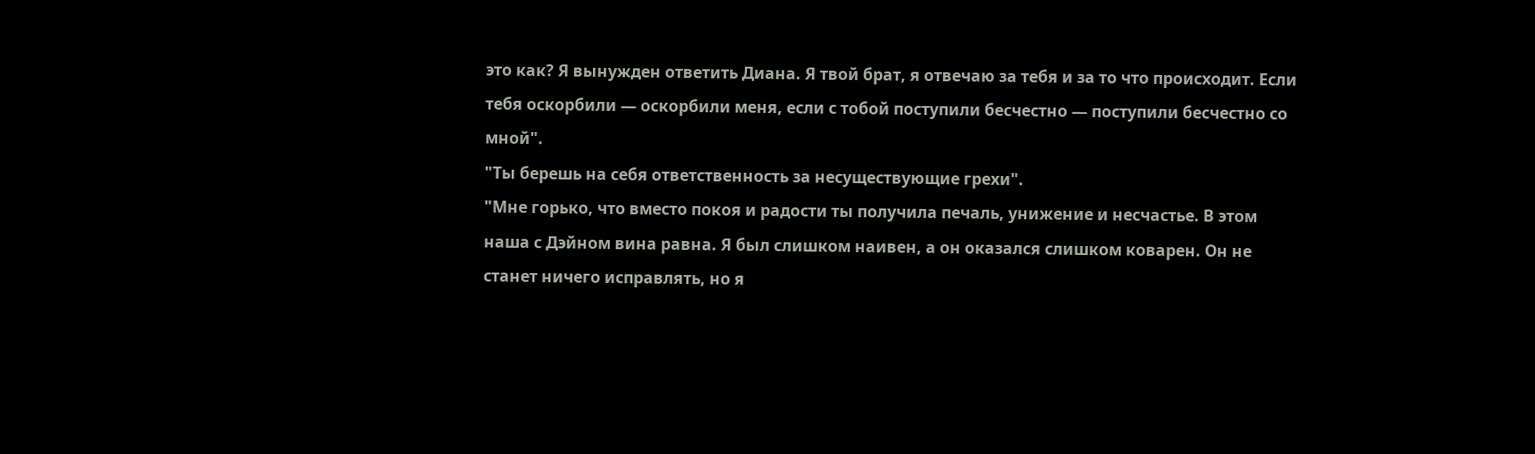это как? Я вынужден ответить Диана. Я твой брат, я отвечаю за тебя и за то что происходит. Если тебя оскорбили — оскорбили меня, если с тобой поступили бесчестно — поступили бесчестно со мной".
"Ты берешь на себя ответственность за несуществующие грехи".
"Мне горько, что вместо покоя и радости ты получила печаль, унижение и несчастье. В этом наша с Дэйном вина равна. Я был слишком наивен, а он оказался слишком коварен. Он не станет ничего исправлять, но я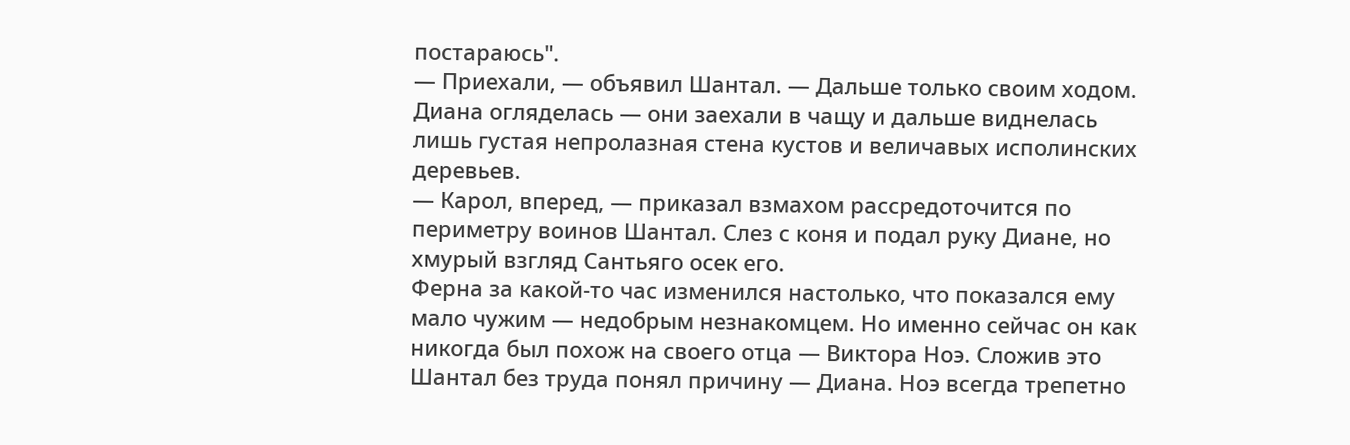постараюсь".
— Приехали, — объявил Шантал. — Дальше только своим ходом.
Диана огляделась — они заехали в чащу и дальше виднелась лишь густая непролазная стена кустов и величавых исполинских деревьев.
— Карол, вперед, — приказал взмахом рассредоточится по периметру воинов Шантал. Слез с коня и подал руку Диане, но хмурый взгляд Сантьяго осек его.
Ферна за какой-то час изменился настолько, что показался ему мало чужим — недобрым незнакомцем. Но именно сейчас он как никогда был похож на своего отца — Виктора Ноэ. Сложив это Шантал без труда понял причину — Диана. Ноэ всегда трепетно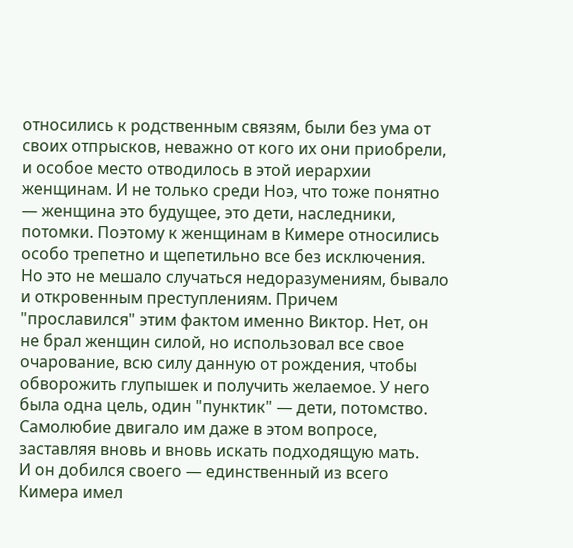относились к родственным связям, были без ума от своих отпрысков, неважно от кого их они приобрели, и особое место отводилось в этой иерархии женщинам. И не только среди Ноэ, что тоже понятно — женщина это будущее, это дети, наследники, потомки. Поэтому к женщинам в Кимере относились особо трепетно и щепетильно все без исключения. Но это не мешало случаться недоразумениям, бывало и откровенным преступлениям. Причем "прославился" этим фактом именно Виктор. Нет, он не брал женщин силой, но использовал все свое очарование, всю силу данную от рождения, чтобы обворожить глупышек и получить желаемое. У него была одна цель, один "пунктик" — дети, потомство. Самолюбие двигало им даже в этом вопросе, заставляя вновь и вновь искать подходящую мать.
И он добился своего — единственный из всего Кимера имел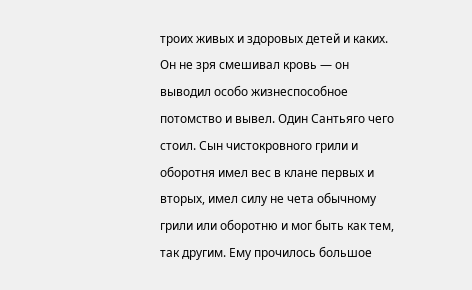троих живых и здоровых детей и каких. Он не зря смешивал кровь — он выводил особо жизнеспособное потомство и вывел. Один Сантьяго чего стоил. Сын чистокровного грили и оборотня имел вес в клане первых и вторых, имел силу не чета обычному грили или оборотню и мог быть как тем, так другим. Ему прочилось большое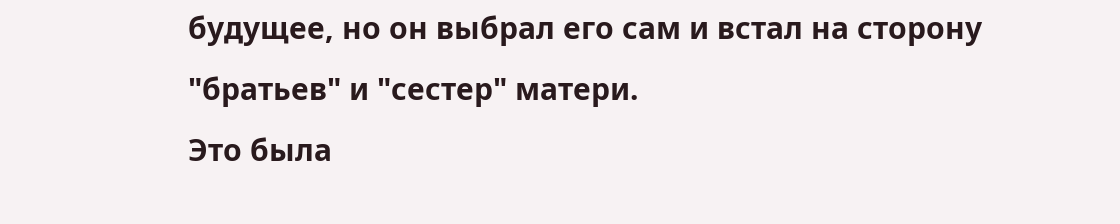будущее, но он выбрал его сам и встал на сторону "братьев" и "сестер" матери.
Это была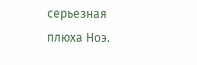серьезная плюха Ноэ.